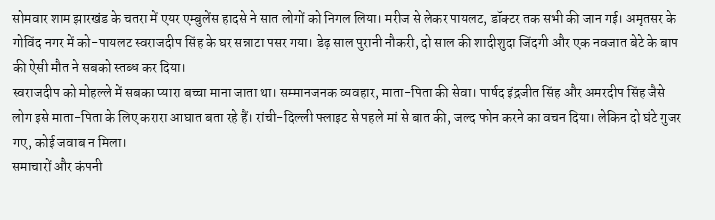सोमवार शाम झारखंड के चतरा में एयर एम्बुलेंस हादसे ने सात लोगों को निगल लिया। मरीज से लेकर पायलट, डॉक्टर तक सभी की जान गई। अमृतसर के गोविंद नगर में को-पायलट स्वराजदीप सिंह के घर सन्नाटा पसर गया। डेढ़ साल पुरानी नौकरी, दो साल की शादीशुदा जिंदगी और एक नवजात बेटे के बाप की ऐसी मौत ने सबको स्तब्ध कर दिया।
स्वराजदीप को मोहल्ले में सबका प्यारा बच्चा माना जाता था। सम्मानजनक व्यवहार, माता-पिता की सेवा। पार्षद इंद्रजीत सिंह और अमरदीप सिंह जैसे लोग इसे माता-पिता के लिए करारा आघात बता रहे हैं। रांची-दिल्ली फ्लाइट से पहले मां से बात की, जल्द फोन करने का वचन दिया। लेकिन दो घंटे गुजर गए, कोई जवाब न मिला।
समाचारों और कंपनी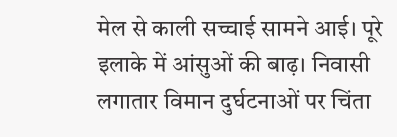मेल से काली सच्चाई सामने आई। पूरे इलाके में आंसुओं की बाढ़। निवासी लगातार विमान दुर्घटनाओं पर चिंता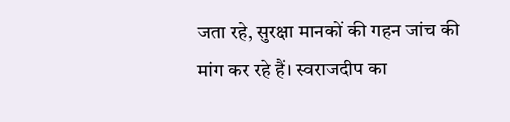जता रहे, सुरक्षा मानकों की गहन जांच की मांग कर रहे हैं। स्वराजदीप का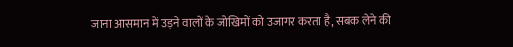जाना आसमान में उड़ने वालों के जोखिमों को उजागर करता है, सबक लेने की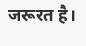जरूरत है।